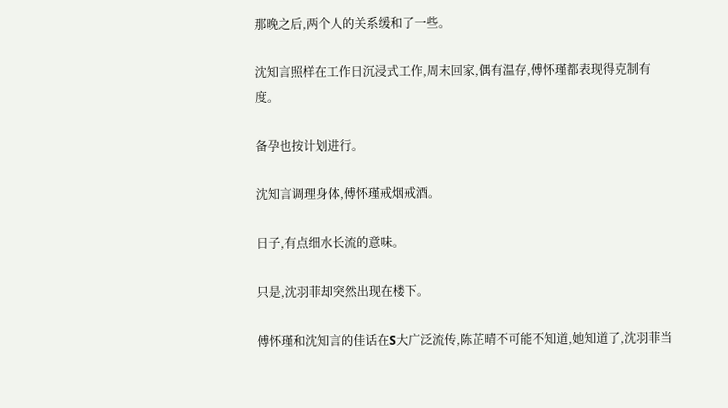那晚之后,两个人的关系缓和了一些。

沈知言照样在工作日沉浸式工作,周末回家,偶有温存,傅怀瑾都表现得克制有度。

备孕也按计划进行。

沈知言调理身体,傅怀瑾戒烟戒酒。

日子,有点细水长流的意味。

只是,沈羽菲却突然出现在楼下。

傅怀瑾和沈知言的佳话在S大广泛流传,陈芷晴不可能不知道,她知道了,沈羽菲当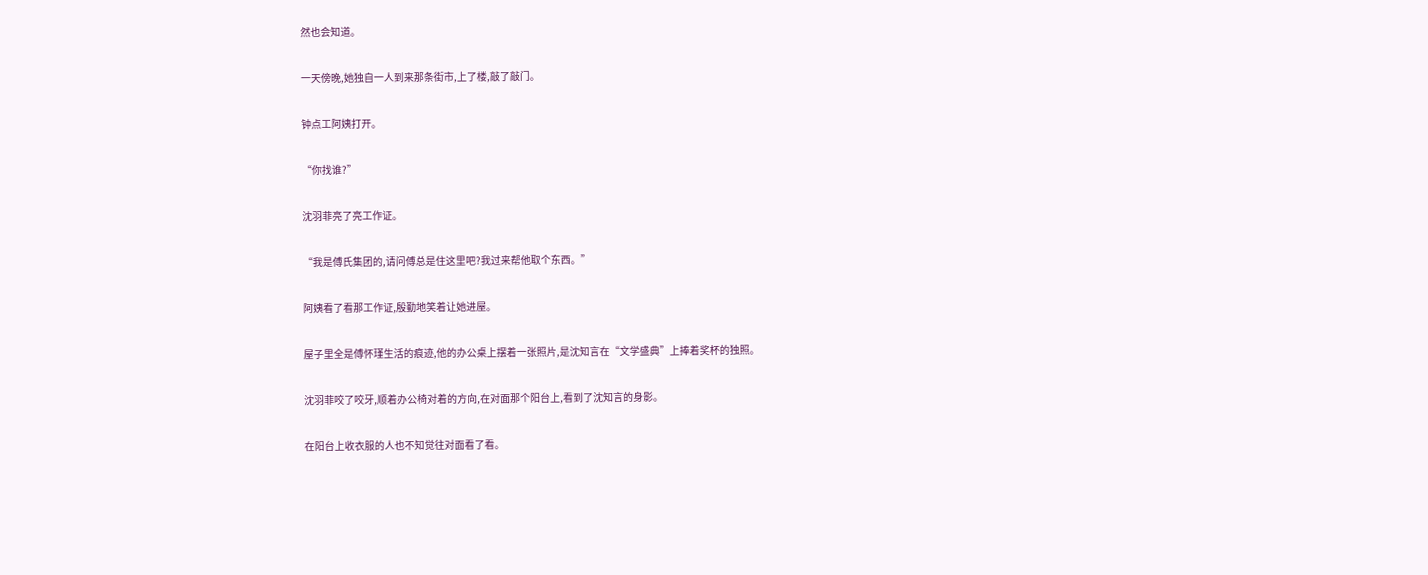然也会知道。

一天傍晚,她独自一人到来那条街市,上了楼,敲了敲门。

钟点工阿姨打开。

“你找谁?”

沈羽菲亮了亮工作证。

“我是傅氏集团的,请问傅总是住这里吧?我过来帮他取个东西。”

阿姨看了看那工作证,殷勤地笑着让她进屋。

屋子里全是傅怀瑾生活的痕迹,他的办公桌上摆着一张照片,是沈知言在“文学盛典”上捧着奖杯的独照。

沈羽菲咬了咬牙,顺着办公椅对着的方向,在对面那个阳台上,看到了沈知言的身影。

在阳台上收衣服的人也不知觉往对面看了看。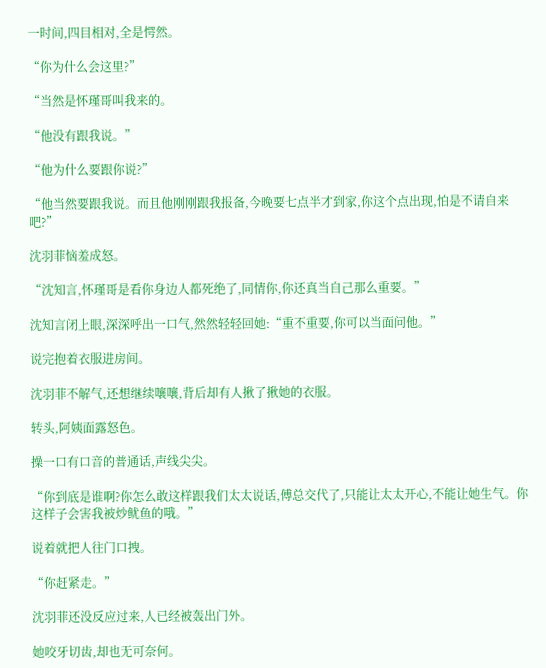一时间,四目相对,全是愕然。

“你为什么会这里?”

“当然是怀瑾哥叫我来的。

“他没有跟我说。”

“他为什么要跟你说?”

“他当然要跟我说。而且他刚刚跟我报备,今晚要七点半才到家,你这个点出现,怕是不请自来吧?”

沈羽菲恼羞成怒。

“沈知言,怀瑾哥是看你身边人都死绝了,同情你,你还真当自己那么重要。”

沈知言闭上眼,深深呼出一口气,然然轻轻回她:“重不重要,你可以当面问他。”

说完抱着衣服进房间。

沈羽菲不解气,还想继续嚷嚷,背后却有人揪了揪她的衣服。

转头,阿姨面露怒色。

操一口有口音的普通话,声线尖尖。

“你到底是谁啊?你怎么敢这样跟我们太太说话,傅总交代了,只能让太太开心,不能让她生气。你这样子会害我被炒鱿鱼的哦。”

说着就把人往门口拽。

“你赶紧走。”

沈羽菲还没反应过来,人已经被轰出门外。

她咬牙切齿,却也无可奈何。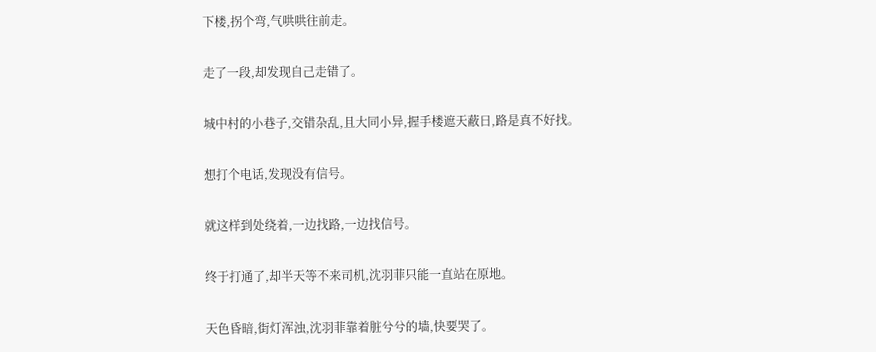下楼,拐个弯,气哄哄往前走。

走了一段,却发现自己走错了。

城中村的小巷子,交错杂乱,且大同小异,握手楼遮天蔽日,路是真不好找。

想打个电话,发现没有信号。

就这样到处绕着,一边找路,一边找信号。

终于打通了,却半天等不来司机,沈羽菲只能一直站在原地。

天色昏暗,街灯浑浊,沈羽菲靠着脏兮兮的墙,快要哭了。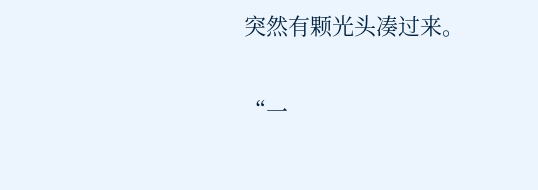突然有颗光头凑过来。

“一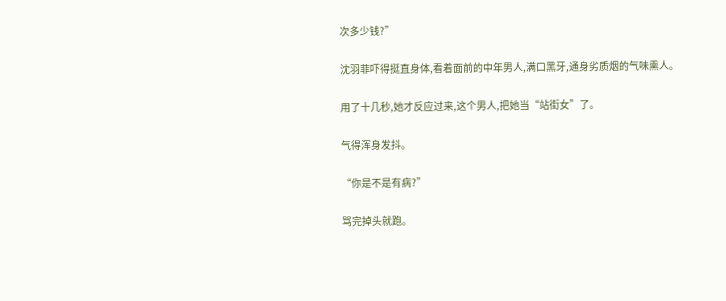次多少钱?”

沈羽菲吓得挺直身体,看着面前的中年男人,满口黑牙,通身劣质烟的气味熏人。

用了十几秒,她才反应过来,这个男人,把她当“站街女”了。

气得浑身发抖。

“你是不是有病?”

骂完掉头就跑。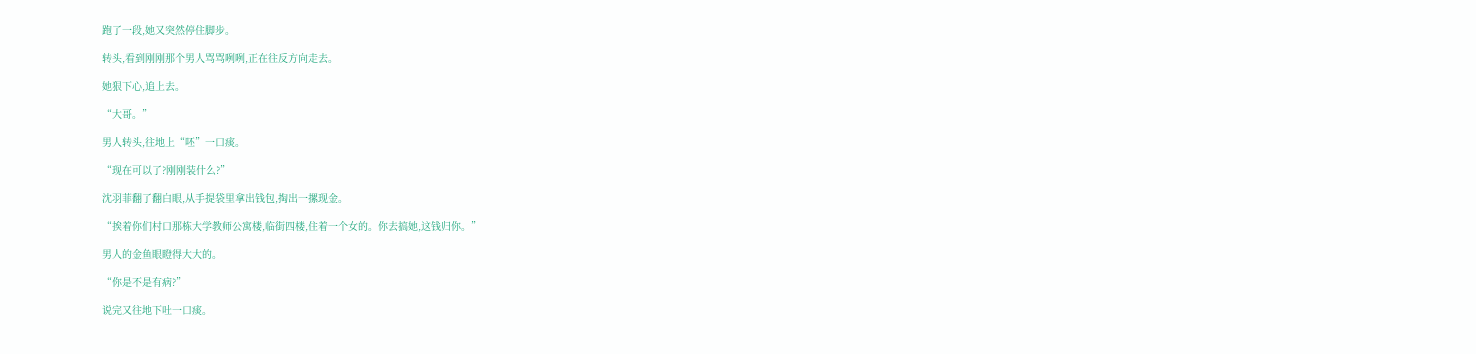跑了一段,她又突然停住脚步。

转头,看到刚刚那个男人骂骂咧咧,正在往反方向走去。

她狠下心,追上去。

“大哥。”

男人转头,往地上“呸”一口痰。

“现在可以了?刚刚装什么?”

沈羽菲翻了翻白眼,从手提袋里拿出钱包,掏出一摞现金。

“挨着你们村口那栋大学教师公寓楼,临街四楼,住着一个女的。你去搞她,这钱归你。”

男人的金鱼眼瞪得大大的。

“你是不是有病?”

说完又往地下吐一口痰。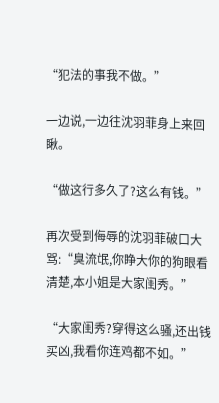“犯法的事我不做。”

一边说,一边往沈羽菲身上来回瞅。

“做这行多久了?这么有钱。”

再次受到侮辱的沈羽菲破口大骂:“臭流氓,你睁大你的狗眼看清楚,本小姐是大家闺秀。”

“大家闺秀?穿得这么骚,还出钱买凶,我看你连鸡都不如。”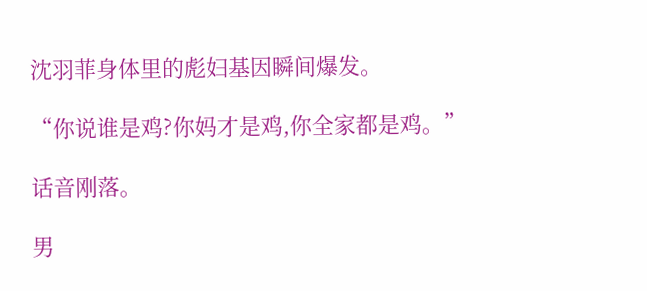沈羽菲身体里的彪妇基因瞬间爆发。

“你说谁是鸡?你妈才是鸡,你全家都是鸡。”

话音刚落。

男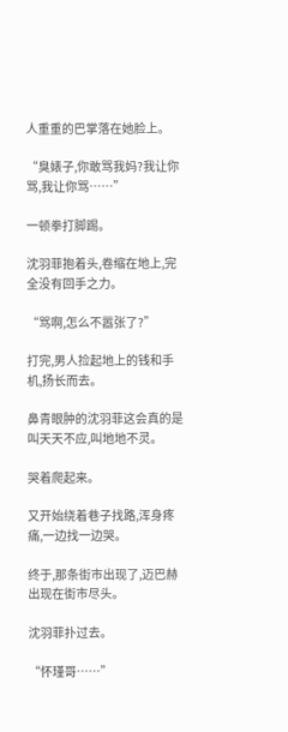人重重的巴掌落在她脸上。

“臭婊子,你敢骂我妈?我让你骂,我让你骂……”

一顿拳打脚踢。

沈羽菲抱着头,卷缩在地上,完全没有回手之力。

“骂啊,怎么不嚣张了?”

打完,男人捡起地上的钱和手机,扬长而去。

鼻青眼肿的沈羽菲这会真的是叫天天不应,叫地地不灵。

哭着爬起来。

又开始绕着巷子找路,浑身疼痛,一边找一边哭。

终于,那条街市出现了,迈巴赫出现在街市尽头。

沈羽菲扑过去。

“怀瑾哥……”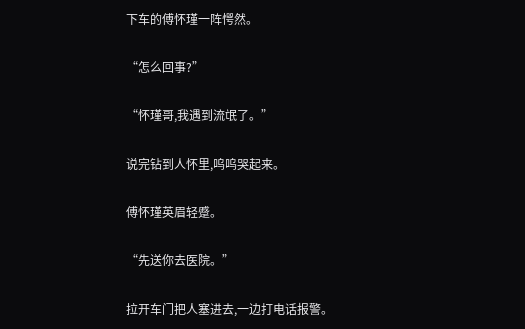下车的傅怀瑾一阵愕然。

“怎么回事?”

“怀瑾哥,我遇到流氓了。”

说完钻到人怀里,呜呜哭起来。

傅怀瑾英眉轻蹙。

“先送你去医院。”

拉开车门把人塞进去,一边打电话报警。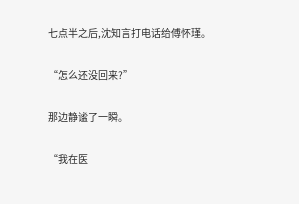七点半之后,沈知言打电话给傅怀瑾。

“怎么还没回来?”

那边静谧了一瞬。

“我在医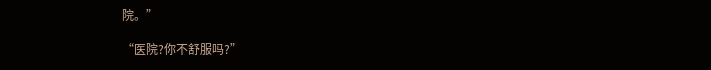院。”

“医院?你不舒服吗?”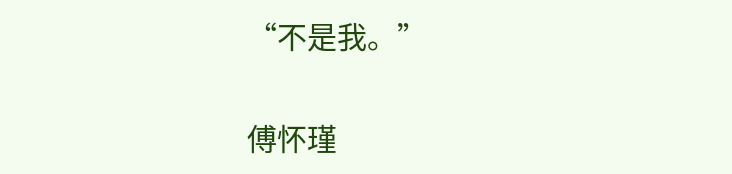“不是我。”

傅怀瑾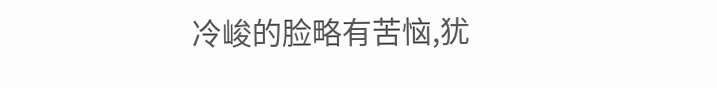冷峻的脸略有苦恼,犹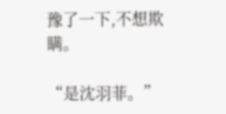豫了一下,不想欺瞒。

“是沈羽菲。”